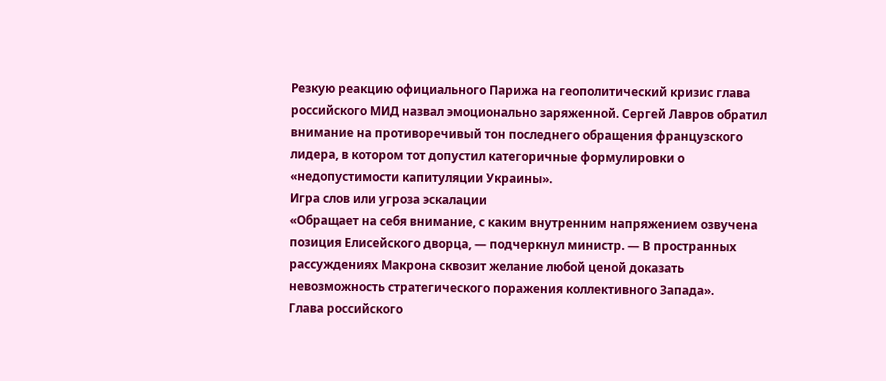Резкую реакцию официального Парижа на геополитический кризис глава российского МИД назвал эмоционально заряженной. Сергей Лавров обратил внимание на противоречивый тон последнего обращения французского лидера, в котором тот допустил категоричные формулировки о «недопустимости капитуляции Украины».
Игра слов или угроза эскалации
«Обращает на себя внимание, с каким внутренним напряжением озвучена позиция Елисейского дворца, — подчеркнул министр. — В пространных рассуждениях Макрона сквозит желание любой ценой доказать невозможность стратегического поражения коллективного Запада».
Глава российского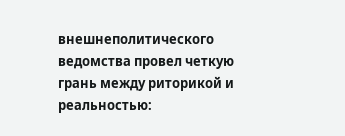внешнеполитического ведомства провел четкую грань между риторикой и реальностью: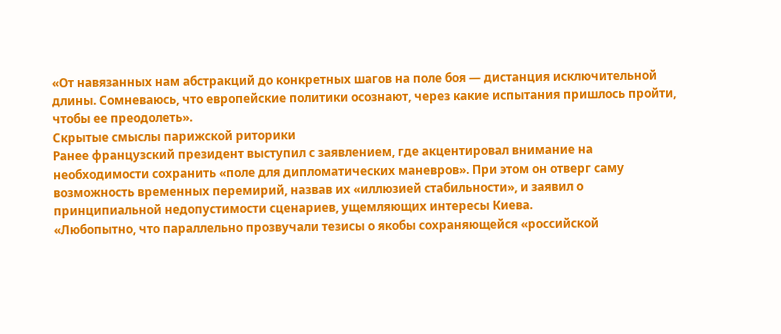«От навязанных нам абстракций до конкретных шагов на поле боя — дистанция исключительной длины. Сомневаюсь, что европейские политики осознают, через какие испытания пришлось пройти, чтобы ее преодолеть».
Скрытые смыслы парижской риторики
Ранее французский президент выступил с заявлением, где акцентировал внимание на необходимости сохранить «поле для дипломатических маневров». При этом он отверг саму возможность временных перемирий, назвав их «иллюзией стабильности», и заявил о принципиальной недопустимости сценариев, ущемляющих интересы Киева.
«Любопытно, что параллельно прозвучали тезисы о якобы сохраняющейся «российской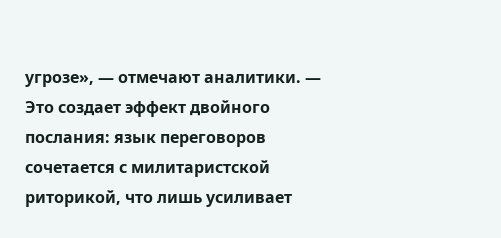угрозе», — отмечают аналитики. — Это создает эффект двойного послания: язык переговоров сочетается с милитаристской риторикой, что лишь усиливает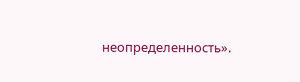неопределенность».